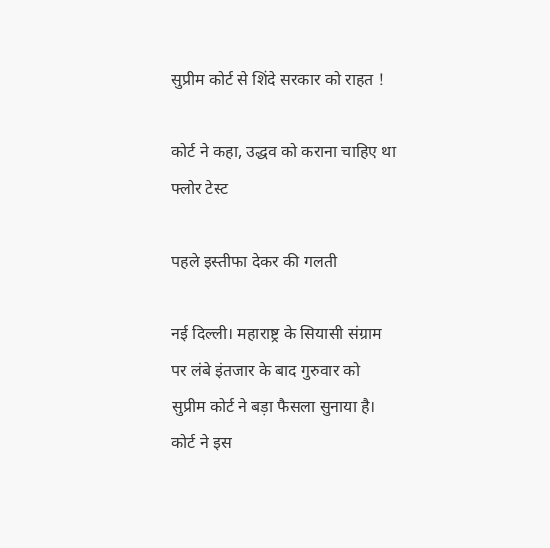सुप्रीम कोर्ट से शिंदे सरकार को राहत !

कोर्ट ने कहा, उद्धव को कराना चाहिए था फ्लोर टेस्ट

पहले इस्तीफा देकर की गलती

नई दिल्ली। महाराष्ट्र के सियासी संग्राम पर लंबे इंतजार के बाद गुरुवार को सुप्रीम कोर्ट ने बड़ा फैसला सुनाया है। कोर्ट ने इस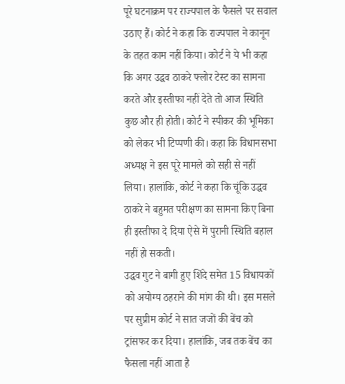पूरे घटनाक्रम पर राज्यपाल के फैसले पर सवाल उठाए हैं। कोर्ट ने कहा कि राज्यपाल ने कानून के तहत काम नहीं किया। कोर्ट ने ये भी कहा कि अगर उद्धव ठाकरे फ्लोर टेस्ट का सामना करते और इस्तीफा नहीं देते तो आज स्थिति कुछ और ही होती। कोर्ट ने स्पीकर की भूमिका को लेकर भी टिप्पणी की। कहा कि विधानसभा अध्यक्ष ने इस पूरे मामले को सही से नहीं लिया। हालांकि, कोर्ट ने कहा कि चूंकि उद्धव ठाकरे ने बहुमत परीक्षण का सामना किए बिना ही इस्तीफा दे दिया ऐसे में पुरानी स्थिति बहाल नहीं हो सकती।
उद्धव गुट ने बागी हुए शिंदे समेत 15 विधायकों को अयोग्य ठहराने की मांग की थी। इस मसले पर सुप्रीम कोर्ट ने सात जजों की बेंच को ट्रांसफर कर दिया। हालांकि, जब तक बेंच का फैसला नहीं आता है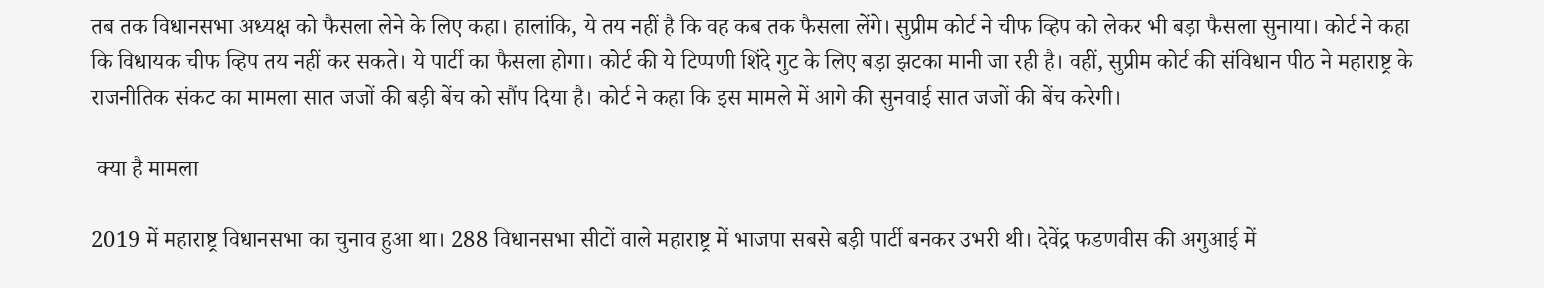तब तक विधानसभा अध्यक्ष को फैसला लेने के लिए कहा। हालांकि, ये तय नहीं है कि वह कब तक फैसला लेंगे। सुप्रीम कोर्ट ने चीफ व्हिप को लेकर भी बड़ा फैसला सुनाया। कोर्ट ने कहा कि विधायक चीफ व्हिप तय नहीं कर सकते। ये पार्टी का फैसला होगा। कोर्ट की ये टिप्पणी शिंदे गुट के लिए बड़ा झटका मानी जा रही है। वहीं, सुप्रीम कोर्ट की संविधान पीठ ने महाराष्ट्र के राजनीतिक संकट का मामला सात जजों की बड़ी बेंच को सौंप दिया है। कोर्ट ने कहा कि इस मामले में आगे की सुनवाई सात जजों की बेंच करेगी।

 क्या है मामला

2019 में महाराष्ट्र विधानसभा का चुनाव हुआ था। 288 विधानसभा सीटों वाले महाराष्ट्र में भाजपा सबसे बड़ी पार्टी बनकर उभरी थी। देवेंद्र फडणवीस की अगुआई में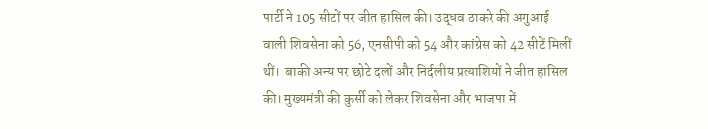पार्टी ने 105 सीटों पर जीत हासिल की। उद्धव ठाकरे की अगुआई वाली शिवसेना को 56, एनसीपी को 54 और कांग्रेस को 42 सीटें मिलीं थीं।  बाकी अन्य पर छोटे दलों और निर्दलीय प्रत्याशियों ने जीत हासिल की। मुख्यमंत्री की कुर्सी को लेकर शिवसेना और भाजपा में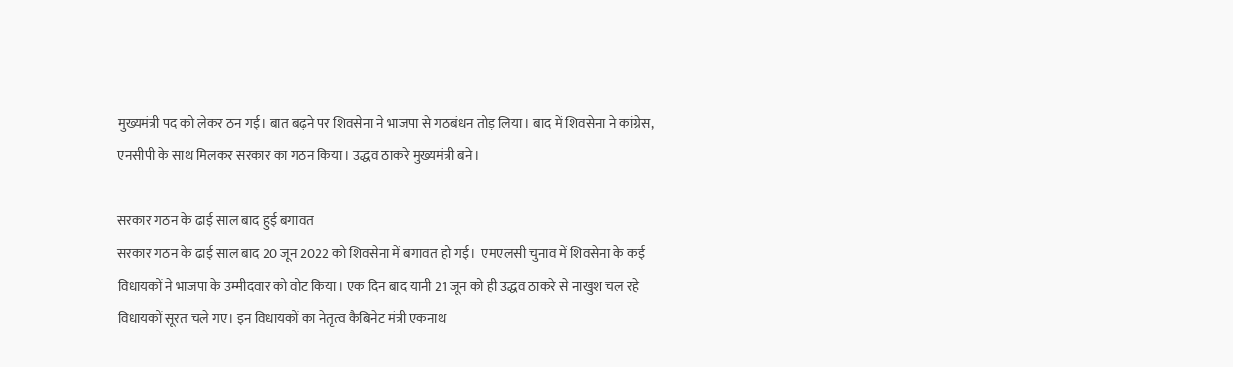मुख्यमंत्री पद को लेकर ठन गई। बात बढ़ने पर शिवसेना ने भाजपा से गठबंधन तोड़ लिया। बाद में शिवसेना ने कांग्रेस, एनसीपी के साथ मिलकर सरकार का गठन किया। उद्धव ठाकरे मुख्यमंत्री बने।

सरकार गठन के ढाई साल बाद हुई बगावत
सरकार गठन के ढाई साल बाद 20 जून 2022 को शिवसेना में बगावत हो गई।  एमएलसी चुनाव में शिवसेना के कई विधायकों ने भाजपा के उम्मीदवार को वोट किया। एक दिन बाद यानी 21 जून को ही उद्धव ठाकरे से नाखुश चल रहे विधायकों सूरत चले गए। इन विधायकों का नेतृत्व कैबिनेट मंत्री एकनाथ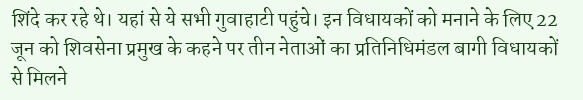शिंदे कर रहे थे। यहां से ये सभी गुवाहाटी पहुंचे। इन विधायकों को मनाने के लिए 22 जून को शिवसेना प्रमुख के कहने पर तीन नेताओं का प्रतिनिधिमंडल बागी विधायकों से मिलने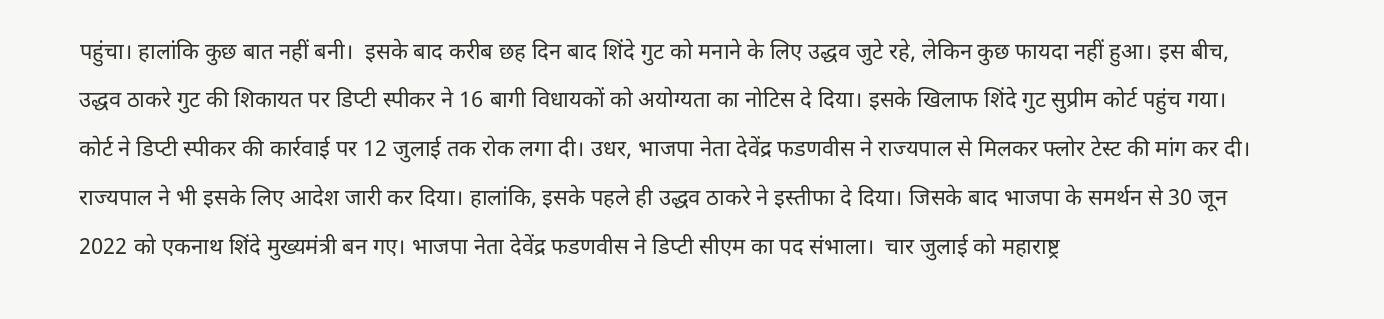पहुंचा। हालांकि कुछ बात नहीं बनी।  इसके बाद करीब छह दिन बाद शिंदे गुट को मनाने के लिए उद्धव जुटे रहे, लेकिन कुछ फायदा नहीं हुआ। इस बीच, उद्धव ठाकरे गुट की शिकायत पर डिप्टी स्पीकर ने 16 बागी विधायकों को अयोग्यता का नोटिस दे दिया। इसके खिलाफ शिंदे गुट सुप्रीम कोर्ट पहुंच गया। कोर्ट ने डिप्टी स्पीकर की कार्रवाई पर 12 जुलाई तक रोक लगा दी। उधर, भाजपा नेता देवेंद्र फडणवीस ने राज्यपाल से मिलकर फ्लोर टेस्ट की मांग कर दी। राज्यपाल ने भी इसके लिए आदेश जारी कर दिया। हालांकि, इसके पहले ही उद्धव ठाकरे ने इस्तीफा दे दिया। जिसके बाद भाजपा के समर्थन से 30 जून 2022 को एकनाथ शिंदे मुख्यमंत्री बन गए। भाजपा नेता देवेंद्र फडणवीस ने डिप्टी सीएम का पद संभाला।  चार जुलाई को महाराष्ट्र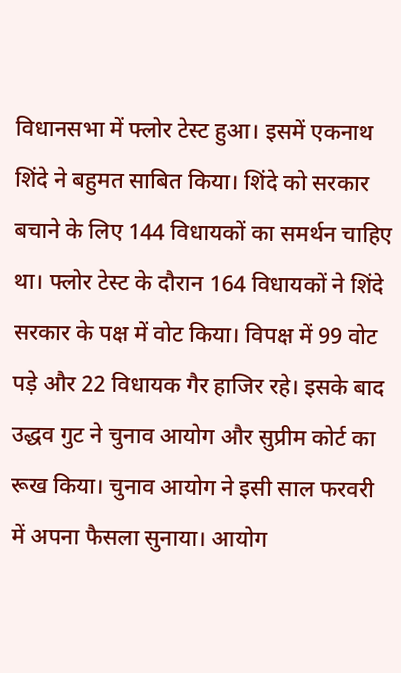विधानसभा में फ्लोर टेस्ट हुआ। इसमें एकनाथ शिंदे ने बहुमत साबित किया। शिंदे को सरकार बचाने के लिए 144 विधायकों का समर्थन चाहिए था। फ्लोर टेस्ट के दौरान 164 विधायकों ने शिंदे सरकार के पक्ष में वोट किया। विपक्ष में 99 वोट पड़े और 22 विधायक गैर हाजिर रहे। इसके बाद उद्धव गुट ने चुनाव आयोग और सुप्रीम कोर्ट का रूख किया। चुनाव आयोग ने इसी साल फरवरी में अपना फैसला सुनाया। आयोग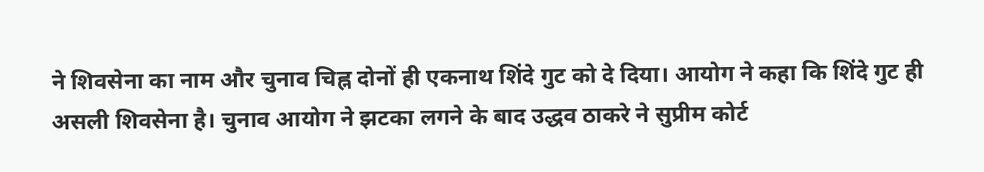ने शिवसेना का नाम और चुनाव चिह्न दोनों ही एकनाथ शिंदे गुट को दे दिया। आयोग ने कहा कि शिंदे गुट ही असली शिवसेना है। चुनाव आयोग ने झटका लगने के बाद उद्धव ठाकरे ने सुप्रीम कोर्ट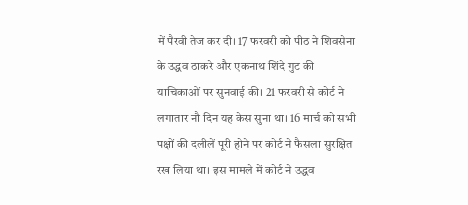में पैरवी तेज कर दी। 17 फरवरी को पीठ ने शिवसेना के उद्धव ठाकरे और एकनाथ शिंदे गुट की याचिकाओं पर सुनवाई की। 21 फरवरी से कोर्ट ने लगातार नौ दिन यह केस सुना था। 16 मार्च को सभी पक्षों की दलीलें पूरी होने पर कोर्ट ने फैसला सुरक्षित रख लिया था। इस मामले में कोर्ट ने उद्धव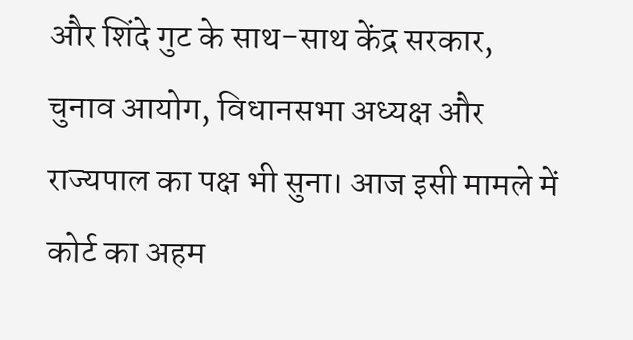और शिंदे गुट के साथ-साथ केंद्र सरकार, चुनाव आयोग, विधानसभा अध्यक्ष और राज्यपाल का पक्ष भी सुना। आज इसी मामले में कोर्ट का अहम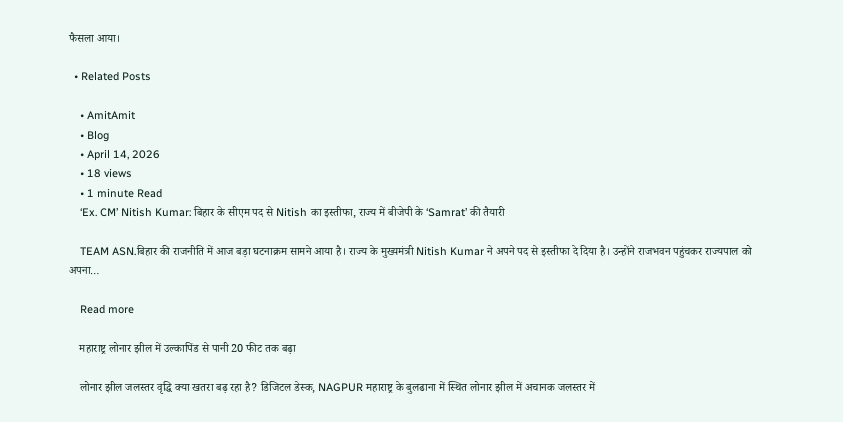फैसला आया।

  • Related Posts

    • AmitAmit
    • Blog
    • April 14, 2026
    • 18 views
    • 1 minute Read
    ‘Ex. CM’ Nitish Kumar: बिहार के सीएम पद से Nitish का इस्तीफा, राज्य में बीजेपी के ‘Samrat’ की तैयारी

    TEAM ASN.बिहार की राजनीति में आज बड़ा घटनाक्रम सामने आया है। राज्य के मुख्यमंत्री Nitish Kumar ने अपने पद से इस्तीफा दे दिया है। उन्होंने राजभवन पहुंचकर राज्यपाल को अपना…

    Read more

    महाराष्ट्र लोनार झील में उल्कापिंड से पानी 20 फीट तक बढ़ा

    लोनार झील जलस्तर वृद्धि क्या खतरा बढ़ रहा है? डिजिटल डेस्क, NAGPUR महाराष्ट्र के बुलढाना में स्थित लोनार झील में अचानक जलस्तर में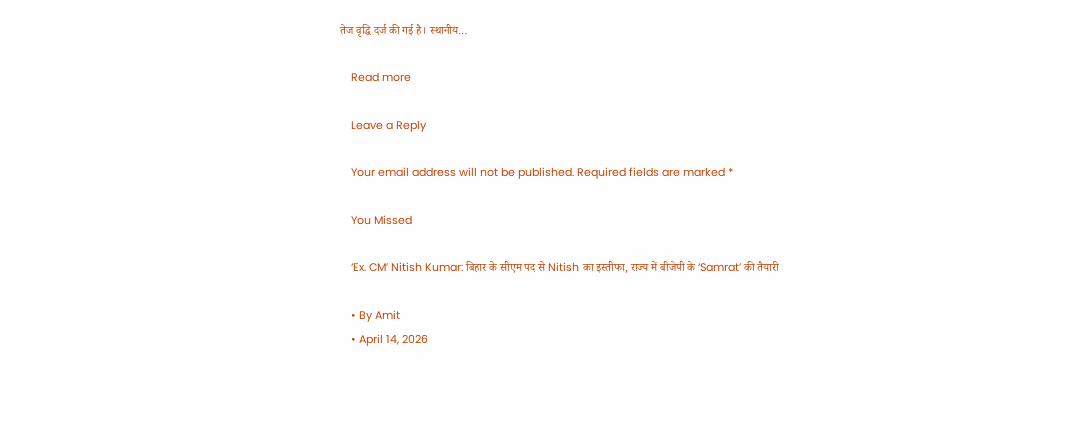तेज वृद्धि दर्ज की गई है। स्थानीय…

    Read more

    Leave a Reply

    Your email address will not be published. Required fields are marked *

    You Missed

    ‘Ex. CM’ Nitish Kumar: बिहार के सीएम पद से Nitish का इस्तीफा, राज्य में बीजेपी के ‘Samrat’ की तैयारी

    • By Amit
    • April 14, 2026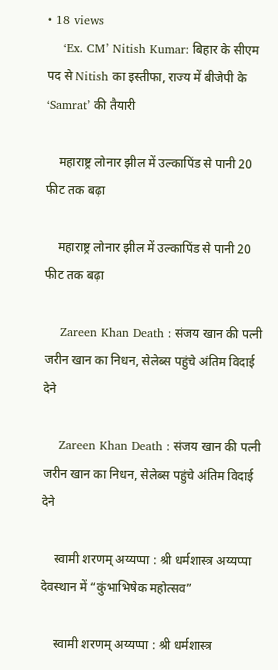• 18 views
    ‘Ex. CM’ Nitish Kumar: बिहार के सीएम पद से Nitish का इस्तीफा, राज्य में बीजेपी के ‘Samrat’ की तैयारी

    महाराष्ट्र लोनार झील में उल्कापिंड से पानी 20 फीट तक बढ़ा

    महाराष्ट्र लोनार झील में उल्कापिंड से पानी 20 फीट तक बढ़ा

    Zareen Khan Death : संजय खान की पत्नी जरीन खान का निधन, सेलेब्स पहुंचे अंतिम विदाई देने

    Zareen Khan Death : संजय खान की पत्नी जरीन खान का निधन, सेलेब्स पहुंचे अंतिम विदाई देने

    स्वामी शरणम् अय्यप्पा : श्री धर्मशास्त्र अय्यप्पा देवस्थान में “कुंभाभिषेक महोत्सव”

    स्वामी शरणम् अय्यप्पा : श्री धर्मशास्त्र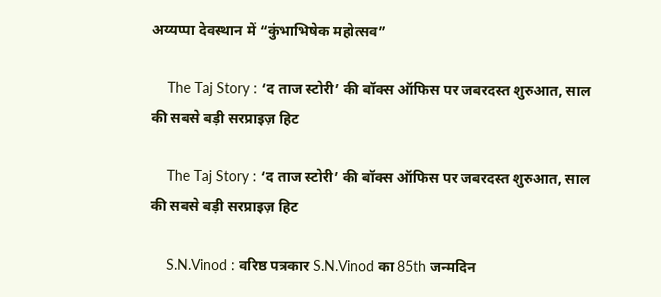अय्यप्पा देवस्थान में “कुंभाभिषेक महोत्सव”

    The Taj Story : ‘द ताज स्टोरी’ की बॉक्स ऑफिस पर जबरदस्त शुरुआत, साल की सबसे बड़ी सरप्राइज़ हिट

    The Taj Story : ‘द ताज स्टोरी’ की बॉक्स ऑफिस पर जबरदस्त शुरुआत, साल की सबसे बड़ी सरप्राइज़ हिट

    S.N.Vinod : वरिष्ठ पत्रकार S.N.Vinod का 85th जन्मदिन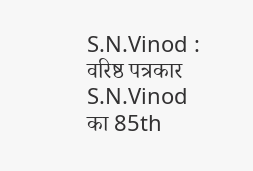S.N.Vinod : वरिष्ठ पत्रकार S.N.Vinod का 85th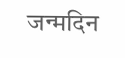जन्मदिन